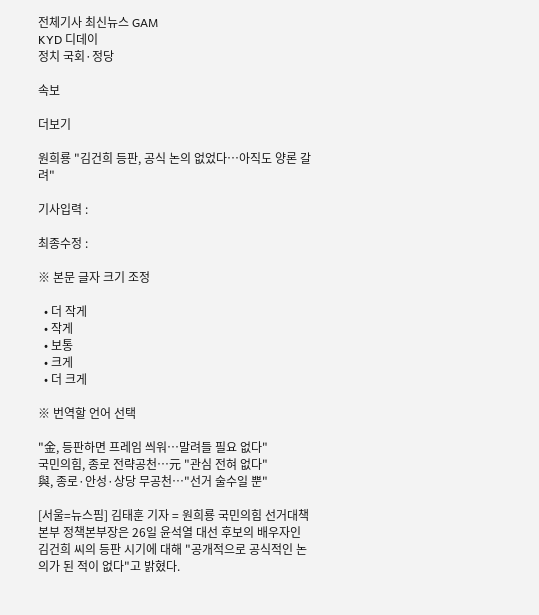전체기사 최신뉴스 GAM
KYD 디데이
정치 국회·정당

속보

더보기

원희룡 "김건희 등판, 공식 논의 없었다…아직도 양론 갈려"

기사입력 :

최종수정 :

※ 본문 글자 크기 조정

  • 더 작게
  • 작게
  • 보통
  • 크게
  • 더 크게

※ 번역할 언어 선택

"金, 등판하면 프레임 씌워…말려들 필요 없다"
국민의힘, 종로 전략공천…元 "관심 전혀 없다"
與, 종로·안성·상당 무공천…"선거 술수일 뿐"

[서울=뉴스핌] 김태훈 기자 = 원희룡 국민의힘 선거대책본부 정책본부장은 26일 윤석열 대선 후보의 배우자인 김건희 씨의 등판 시기에 대해 "공개적으로 공식적인 논의가 된 적이 없다"고 밝혔다.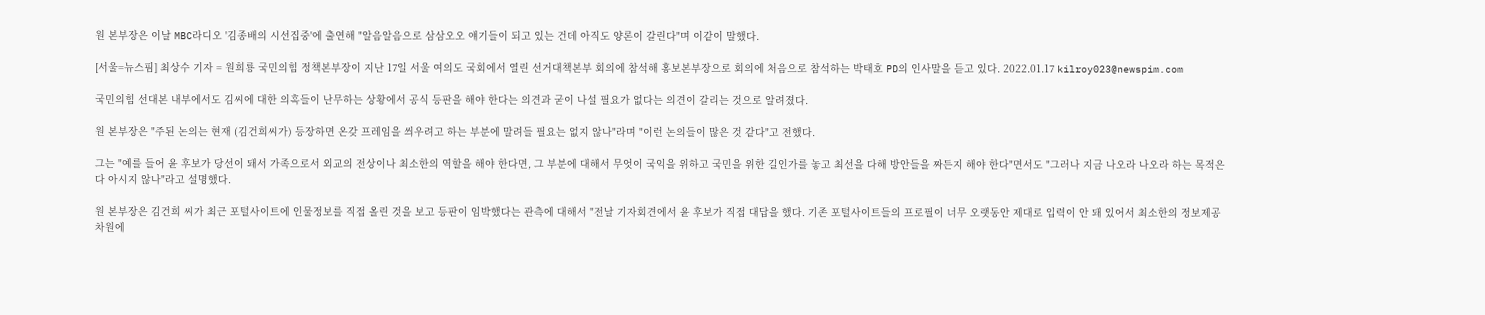원 본부장은 이날 MBC라디오 '김종배의 시선집중'에 출연해 "알음알음으로 삼삼오오 얘기들이 되고 있는 건데 아직도 양론이 갈린다"며 이같이 말했다.

[서울=뉴스핌] 최상수 기자 = 원희룡 국민의힘 정책본부장이 지난 17일 서울 여의도 국회에서 열린 선거대책본부 회의에 참석해 홍보본부장으로 회의에 처음으로 참석하는 박태호 PD의 인사말을 듣고 있다. 2022.01.17 kilroy023@newspim.com

국민의힘 선대본 내부에서도 김씨에 대한 의혹들이 난무하는 상황에서 공식 등판을 해야 한다는 의견과 굳이 나설 필요가 없다는 의견이 갈리는 것으로 알려졌다.

원 본부장은 "주된 논의는 현재 (김건희씨가) 등장하면 온갖 프레임을 씌우려고 하는 부분에 말려들 필요는 없지 않나"라며 "이런 논의들이 많은 것 같다"고 전했다.

그는 "예를 들어 윤 후보가 당선이 돼서 가족으로서 외교의 전상이나 최소한의 역할을 해야 한다면, 그 부분에 대해서 무엇이 국익을 위하고 국민을 위한 길인가를 놓고 최선을 다해 방안들을 짜든지 해야 한다"면서도 "그러나 지금 나오라 나오라 하는 목적은 다 아시지 않나"라고 설명했다.

원 본부장은 김건희 씨가 최근 포털사이트에 인물정보를 직접 올린 것을 보고 등판이 임박했다는 관측에 대해서 "전날 기자회견에서 윤 후보가 직접 대답을 했다. 기존 포털사이트들의 프로필이 너무 오랫동안 제대로 입력이 안 돼 있어서 최소한의 정보제공 차원에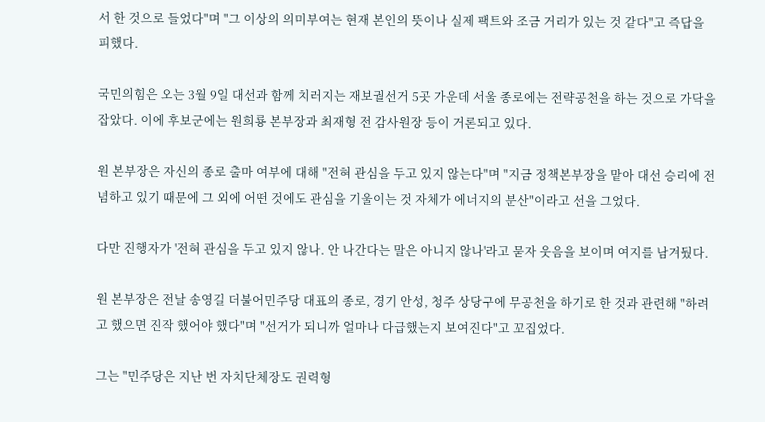서 한 것으로 들었다"며 "그 이상의 의미부여는 현재 본인의 뜻이나 실제 팩트와 조금 거리가 있는 것 같다"고 즉답을 피했다.

국민의힘은 오는 3월 9일 대선과 함께 치러지는 재보궐선거 5곳 가운데 서울 종로에는 전략공천을 하는 것으로 가닥을 잡았다. 이에 후보군에는 원희룡 본부장과 최재형 전 감사원장 등이 거론되고 있다.

원 본부장은 자신의 종로 출마 여부에 대해 "전혀 관심을 두고 있지 않는다"며 "지금 정책본부장을 맡아 대선 승리에 전념하고 있기 때문에 그 외에 어떤 것에도 관심을 기울이는 것 자체가 에너지의 분산"이라고 선을 그었다.

다만 진행자가 '전혀 관심을 두고 있지 않나. 안 나간다는 말은 아니지 않나'라고 묻자 웃음을 보이며 여지를 남겨뒀다.

원 본부장은 전날 송영길 더불어민주당 대표의 종로, 경기 안성, 청주 상당구에 무공천을 하기로 한 것과 관련해 "하려고 했으면 진작 했어야 했다"며 "선거가 되니까 얼마나 다급했는지 보여진다"고 꼬집었다.

그는 "민주당은 지난 번 자치단체장도 권력형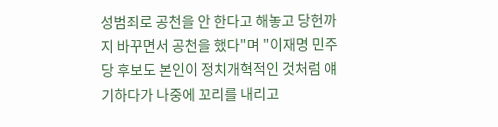성범죄로 공천을 안 한다고 해놓고 당헌까지 바꾸면서 공천을 했다"며 "이재명 민주당 후보도 본인이 정치개혁적인 것처럼 얘기하다가 나중에 꼬리를 내리고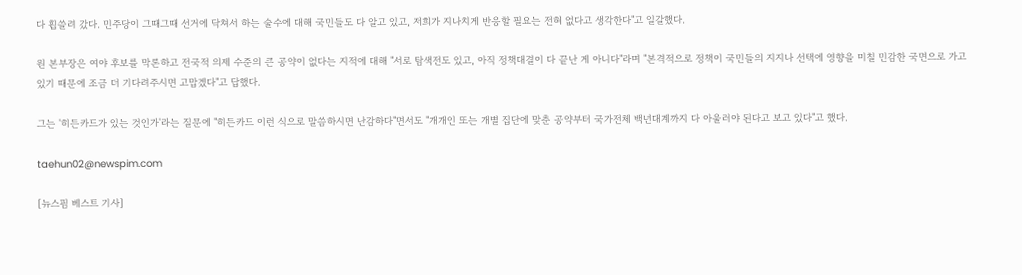다 휩쓸려 갔다. 민주당이 그때그때 선거에 닥쳐서 하는 술수에 대해 국민들도 다 알고 있고, 저희가 지나치게 반응할 필요는 전혀 없다고 생각한다"고 일갈했다.

원 본부장은 여야 후보를 막론하고 전국적 의제 수준의 큰 공약이 없다는 지적에 대해 "서로 탐색전도 있고, 아직 정책대결이 다 끝난 게 아니다"라며 "본격적으로 정책이 국민들의 지지나 선택에 영향을 미칠 민감한 국면으로 가고 있기 때문에 조금 더 기다려주시면 고맙겠다"고 답했다.

그는 '히든카드가 있는 것인가'라는 질문에 "히든카드 이런 식으로 말씀하시면 난감하다"면서도 "개개인 또는 개별 집단에 맞춘 공약부터 국가전체 백년대계까지 다 아울러야 된다고 보고 있다"고 했다.

taehun02@newspim.com

[뉴스핌 베스트 기사]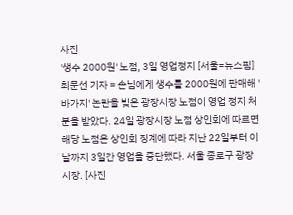사진
'생수 2000원' 노점, 3일 영업정지 [서울=뉴스핌] 최문선 기자 = 손님에게 생수를 2000원에 판매해 '바가지' 논란을 빚은 광장시장 노점이 영업 정지 처분을 받았다. 24일 광장시장 노점 상인회에 따르면 해당 노점은 상인회 징계에 따라 지난 22일부터 이날까지 3일간 영업을 중단했다. 서울 종로구 광장시장. [사진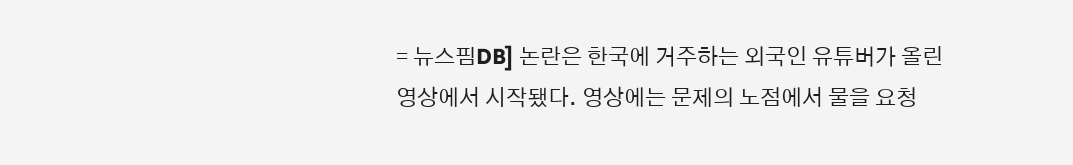= 뉴스핌DB] 논란은 한국에 거주하는 외국인 유튜버가 올린 영상에서 시작됐다. 영상에는 문제의 노점에서 물을 요청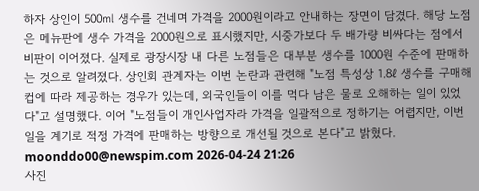하자 상인이 500㎖ 생수를 건네며 가격을 2000원이라고 안내하는 장면이 담겼다. 해당 노점은 메뉴판에 생수 가격을 2000원으로 표시했지만, 시중가보다 두 배가량 비싸다는 점에서 비판이 이어졌다. 실제로 광장시장 내 다른 노점들은 대부분 생수를 1000원 수준에 판매하는 것으로 알려졌다. 상인회 관계자는 이번 논란과 관련해 "노점 특성상 1.8ℓ 생수를 구매해 컵에 따라 제공하는 경우가 있는데, 외국인들이 이를 먹다 남은 물로 오해하는 일이 있었다"고 설명했다. 이어 "노점들이 개인사업자라 가격을 일괄적으로 정하기는 어렵지만, 이번 일을 계기로 적정 가격에 판매하는 방향으로 개선될 것으로 본다"고 밝혔다. moonddo00@newspim.com 2026-04-24 21:26
사진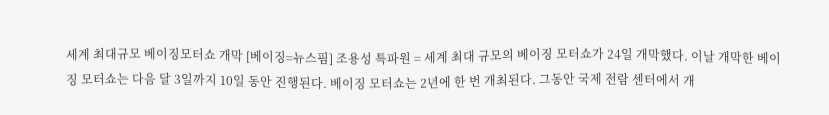세계 최대규모 베이징모터쇼 개막 [베이징=뉴스핌] 조용성 특파원 = 세계 최대 규모의 베이징 모터쇼가 24일 개막했다. 이날 개막한 베이징 모터쇼는 다음 달 3일까지 10일 동안 진행된다. 베이징 모터쇼는 2년에 한 번 개최된다. 그동안 국제 전람 센터에서 개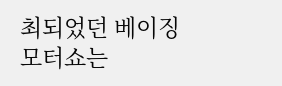최되었던 베이징 모터쇼는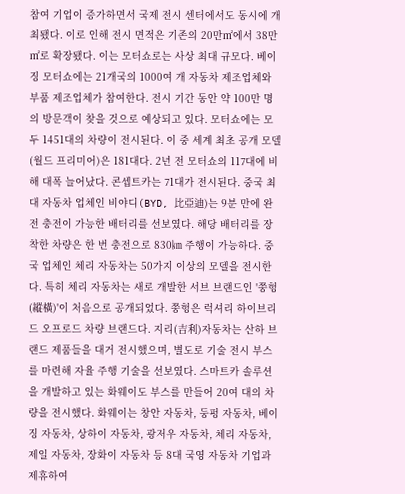참여 기업이 증가하면서 국제 전시 센터에서도 동시에 개최됐다. 이로 인해 전시 면적은 기존의 20만㎡에서 38만㎡로 확장됐다. 이는 모터쇼로는 사상 최대 규모다. 베이징 모터쇼에는 21개국의 1000여 개 자동차 제조업체와 부품 제조업체가 참여한다. 전시 기간 동안 약 100만 명의 방문객이 찾을 것으로 예상되고 있다. 모터쇼에는 모두 1451대의 차량이 전시된다. 이 중 세계 최초 공개 모델(월드 프리미어)은 181대다. 2년 전 모터쇼의 117대에 비해 대폭 늘어났다. 콘셉트카는 71대가 전시된다. 중국 최대 자동차 업체인 비야디(BYD, 比亞迪)는 9분 만에 완전 충전이 가능한 배터리를 선보였다. 해당 배터리를 장착한 차량은 한 번 충전으로 830㎞ 주행이 가능하다. 중국 업체인 체리 자동차는 50가지 이상의 모델을 전시한다. 특히 체리 자동차는 새로 개발한 서브 브랜드인 '쭝헝(縱橫)'이 처음으로 공개되었다. 쭝헝은 럭셔리 하이브리드 오프로드 차량 브랜드다. 지리(吉利)자동차는 산하 브랜드 제품들을 대거 전시했으며, 별도로 기술 전시 부스를 마련해 자율 주행 기술을 선보였다. 스마트카 솔루션을 개발하고 있는 화웨이도 부스를 만들어 20여 대의 차량을 전시했다. 화웨이는 창안 자동차, 둥펑 자동차, 베이징 자동차, 상하이 자동차, 광저우 자동차, 체리 자동차, 제일 자동차, 장화이 자동차 등 8대 국영 자동차 기업과 제휴하여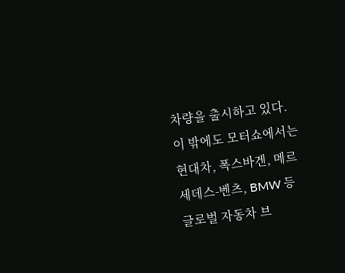차량을 출시하고 있다. 이 밖에도 모터쇼에서는 현대차, 폭스바겐, 메르세데스-벤츠, BMW 등 글로벌 자동차 브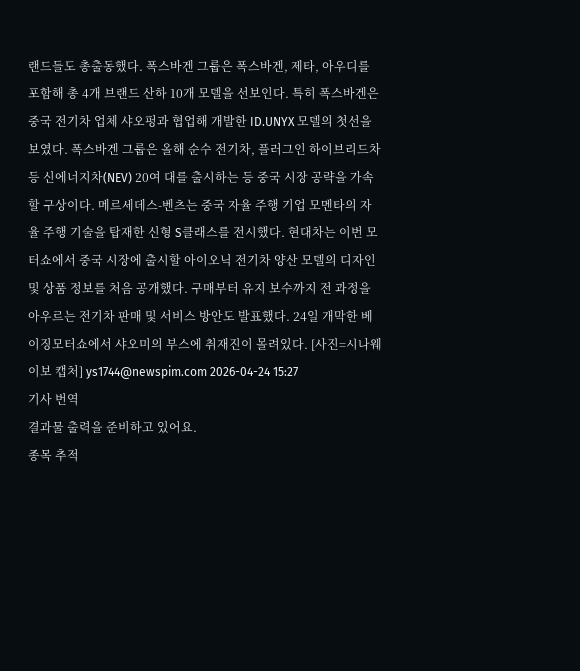랜드들도 총출동했다. 폭스바겐 그룹은 폭스바겐, 제타, 아우디를 포함해 총 4개 브랜드 산하 10개 모델을 선보인다. 특히 폭스바겐은 중국 전기차 업체 샤오펑과 협업해 개발한 ID.UNYX 모델의 첫선을 보였다. 폭스바겐 그룹은 올해 순수 전기차, 플러그인 하이브리드차 등 신에너지차(NEV) 20여 대를 출시하는 등 중국 시장 공략을 가속할 구상이다. 메르세데스-벤츠는 중국 자율 주행 기업 모멘타의 자율 주행 기술을 탑재한 신형 S클래스를 전시했다. 현대차는 이번 모터쇼에서 중국 시장에 출시할 아이오닉 전기차 양산 모델의 디자인 및 상품 정보를 처음 공개했다. 구매부터 유지 보수까지 전 과정을 아우르는 전기차 판매 및 서비스 방안도 발표했다. 24일 개막한 베이징모터쇼에서 샤오미의 부스에 취재진이 몰려있다. [사진=시나웨이보 캡처] ys1744@newspim.com 2026-04-24 15:27
기사 번역
결과물 출력을 준비하고 있어요.
종목 추적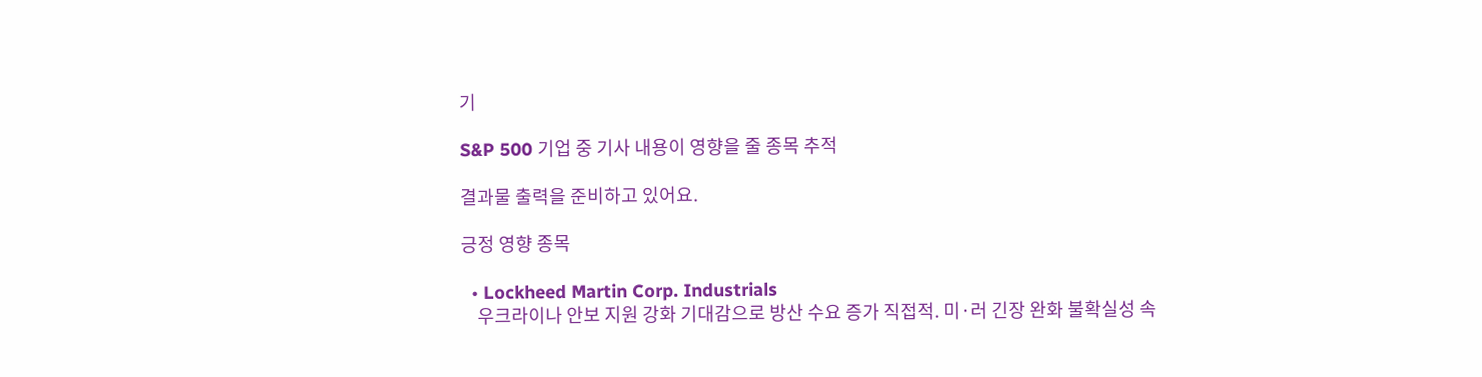기

S&P 500 기업 중 기사 내용이 영향을 줄 종목 추적

결과물 출력을 준비하고 있어요.

긍정 영향 종목

  • Lockheed Martin Corp. Industrials
    우크라이나 안보 지원 강화 기대감으로 방산 수요 증가 직접적. 미·러 긴장 완화 불확실성 속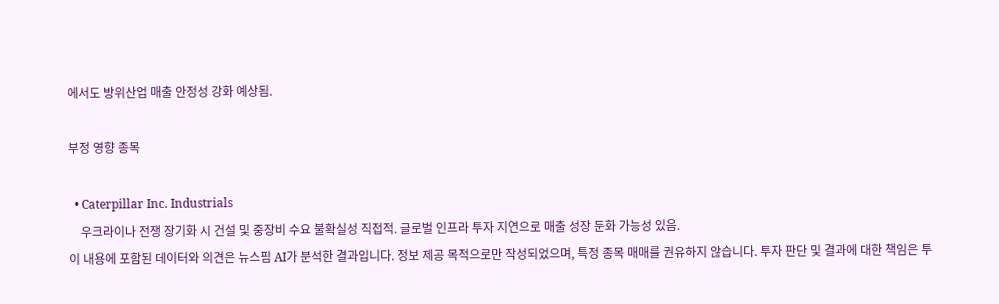에서도 방위산업 매출 안정성 강화 예상됨.

부정 영향 종목

  • Caterpillar Inc. Industrials
    우크라이나 전쟁 장기화 시 건설 및 중장비 수요 불확실성 직접적. 글로벌 인프라 투자 지연으로 매출 성장 둔화 가능성 있음.
이 내용에 포함된 데이터와 의견은 뉴스핌 AI가 분석한 결과입니다. 정보 제공 목적으로만 작성되었으며, 특정 종목 매매를 권유하지 않습니다. 투자 판단 및 결과에 대한 책임은 투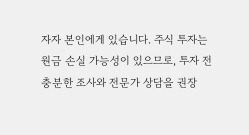자자 본인에게 있습니다. 주식 투자는 원금 손실 가능성이 있으므로, 투자 전 충분한 조사와 전문가 상담을 권장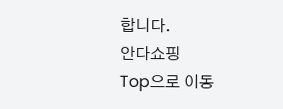합니다.
안다쇼핑
Top으로 이동